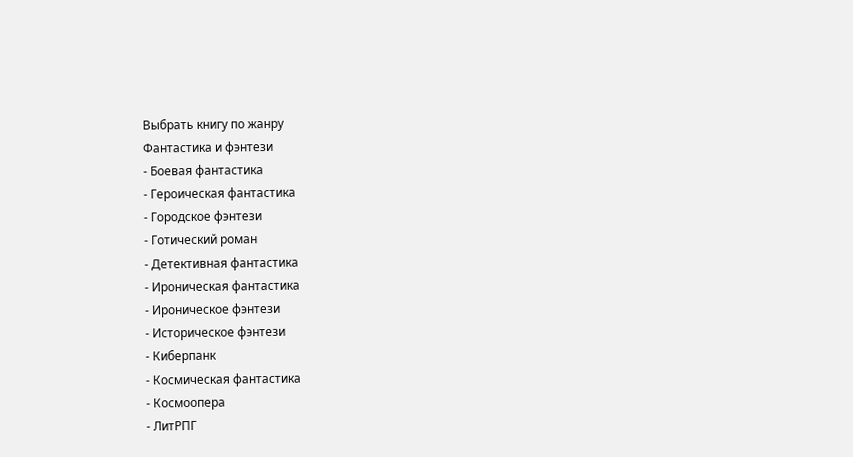Выбрать книгу по жанру
Фантастика и фэнтези
- Боевая фантастика
- Героическая фантастика
- Городское фэнтези
- Готический роман
- Детективная фантастика
- Ироническая фантастика
- Ироническое фэнтези
- Историческое фэнтези
- Киберпанк
- Космическая фантастика
- Космоопера
- ЛитРПГ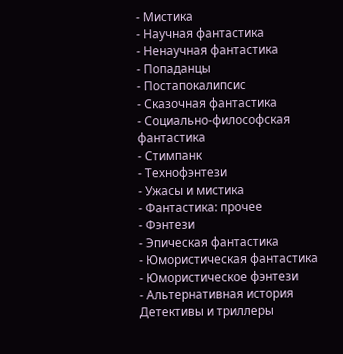- Мистика
- Научная фантастика
- Ненаучная фантастика
- Попаданцы
- Постапокалипсис
- Сказочная фантастика
- Социально-философская фантастика
- Стимпанк
- Технофэнтези
- Ужасы и мистика
- Фантастика: прочее
- Фэнтези
- Эпическая фантастика
- Юмористическая фантастика
- Юмористическое фэнтези
- Альтернативная история
Детективы и триллеры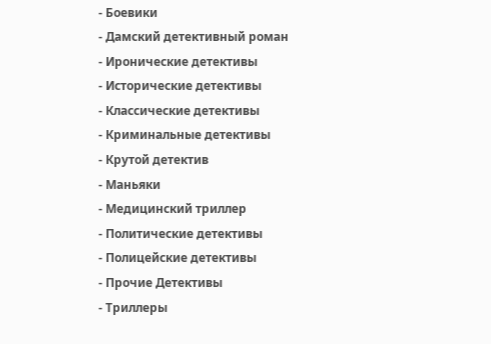- Боевики
- Дамский детективный роман
- Иронические детективы
- Исторические детективы
- Классические детективы
- Криминальные детективы
- Крутой детектив
- Маньяки
- Медицинский триллер
- Политические детективы
- Полицейские детективы
- Прочие Детективы
- Триллеры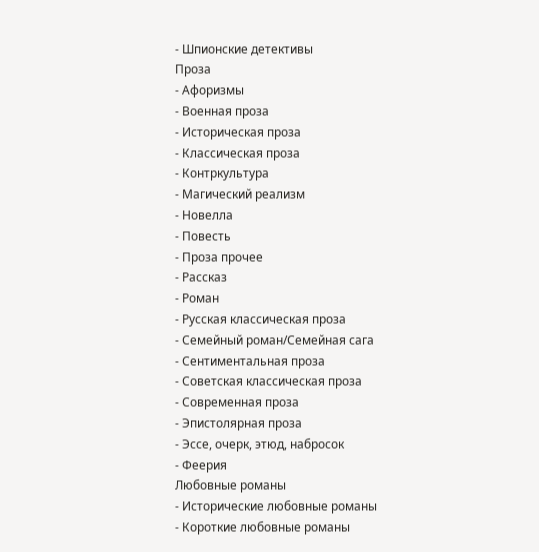- Шпионские детективы
Проза
- Афоризмы
- Военная проза
- Историческая проза
- Классическая проза
- Контркультура
- Магический реализм
- Новелла
- Повесть
- Проза прочее
- Рассказ
- Роман
- Русская классическая проза
- Семейный роман/Семейная сага
- Сентиментальная проза
- Советская классическая проза
- Современная проза
- Эпистолярная проза
- Эссе, очерк, этюд, набросок
- Феерия
Любовные романы
- Исторические любовные романы
- Короткие любовные романы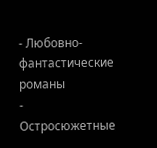- Любовно-фантастические романы
- Остросюжетные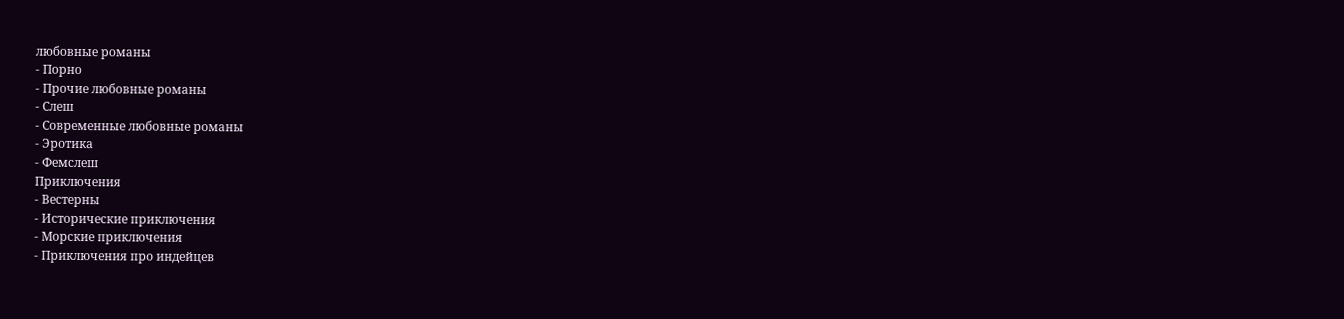любовные романы
- Порно
- Прочие любовные романы
- Слеш
- Современные любовные романы
- Эротика
- Фемслеш
Приключения
- Вестерны
- Исторические приключения
- Морские приключения
- Приключения про индейцев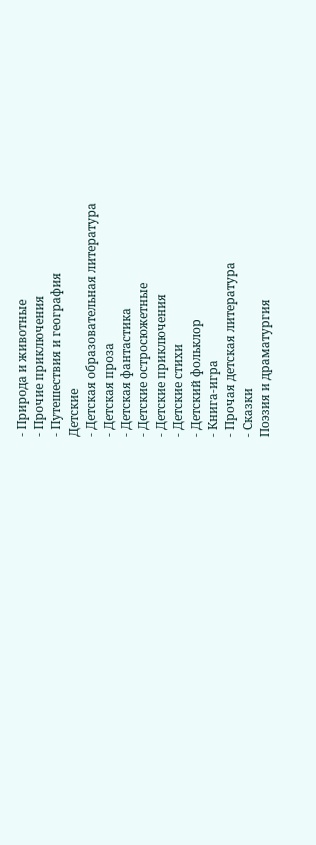- Природа и животные
- Прочие приключения
- Путешествия и география
Детские
- Детская образовательная литература
- Детская проза
- Детская фантастика
- Детские остросюжетные
- Детские приключения
- Детские стихи
- Детский фольклор
- Книга-игра
- Прочая детская литература
- Сказки
Поэзия и драматургия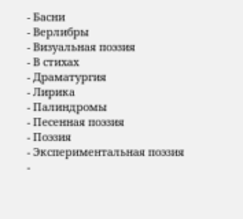- Басни
- Верлибры
- Визуальная поэзия
- В стихах
- Драматургия
- Лирика
- Палиндромы
- Песенная поэзия
- Поэзия
- Экспериментальная поэзия
-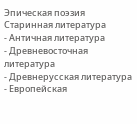Эпическая поэзия
Старинная литература
- Античная литература
- Древневосточная литература
- Древнерусская литература
- Европейская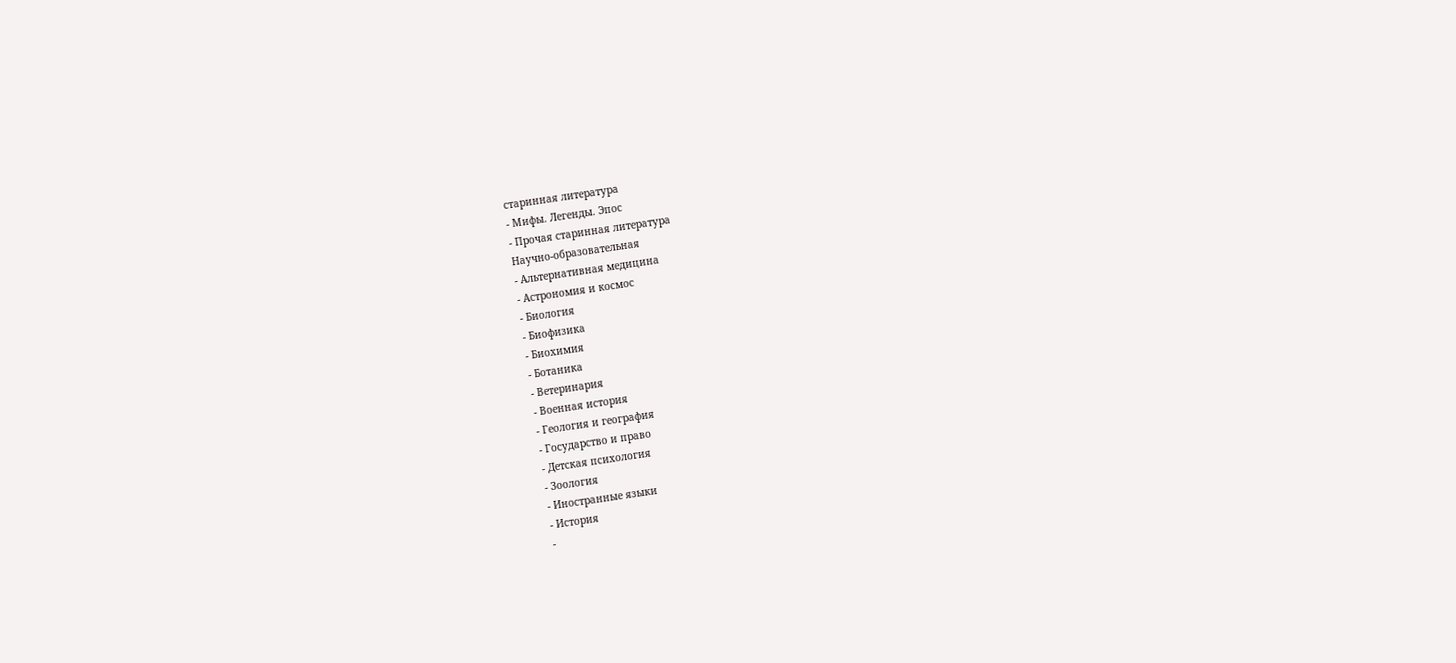старинная литература
- Мифы. Легенды. Эпос
- Прочая старинная литература
Научно-образовательная
- Альтернативная медицина
- Астрономия и космос
- Биология
- Биофизика
- Биохимия
- Ботаника
- Ветеринария
- Военная история
- Геология и география
- Государство и право
- Детская психология
- Зоология
- Иностранные языки
- История
-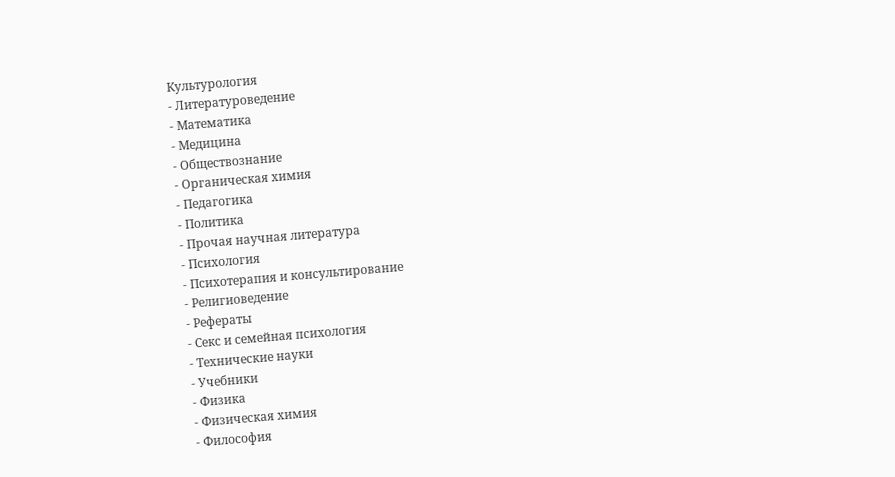Культурология
- Литературоведение
- Математика
- Медицина
- Обществознание
- Органическая химия
- Педагогика
- Политика
- Прочая научная литература
- Психология
- Психотерапия и консультирование
- Религиоведение
- Рефераты
- Секс и семейная психология
- Технические науки
- Учебники
- Физика
- Физическая химия
- Философия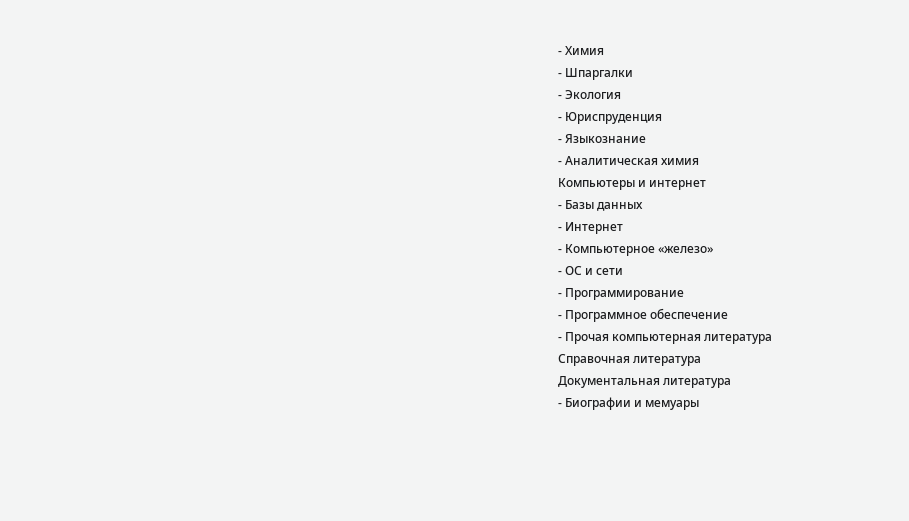- Химия
- Шпаргалки
- Экология
- Юриспруденция
- Языкознание
- Аналитическая химия
Компьютеры и интернет
- Базы данных
- Интернет
- Компьютерное «железо»
- ОС и сети
- Программирование
- Программное обеспечение
- Прочая компьютерная литература
Справочная литература
Документальная литература
- Биографии и мемуары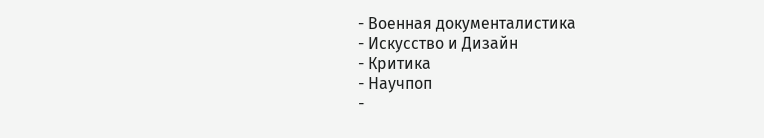- Военная документалистика
- Искусство и Дизайн
- Критика
- Научпоп
-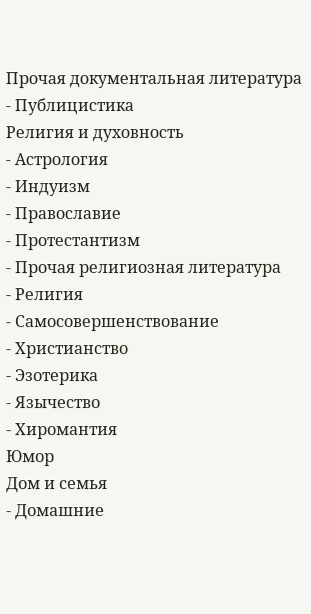Прочая документальная литература
- Публицистика
Религия и духовность
- Астрология
- Индуизм
- Православие
- Протестантизм
- Прочая религиозная литература
- Религия
- Самосовершенствование
- Христианство
- Эзотерика
- Язычество
- Хиромантия
Юмор
Дом и семья
- Домашние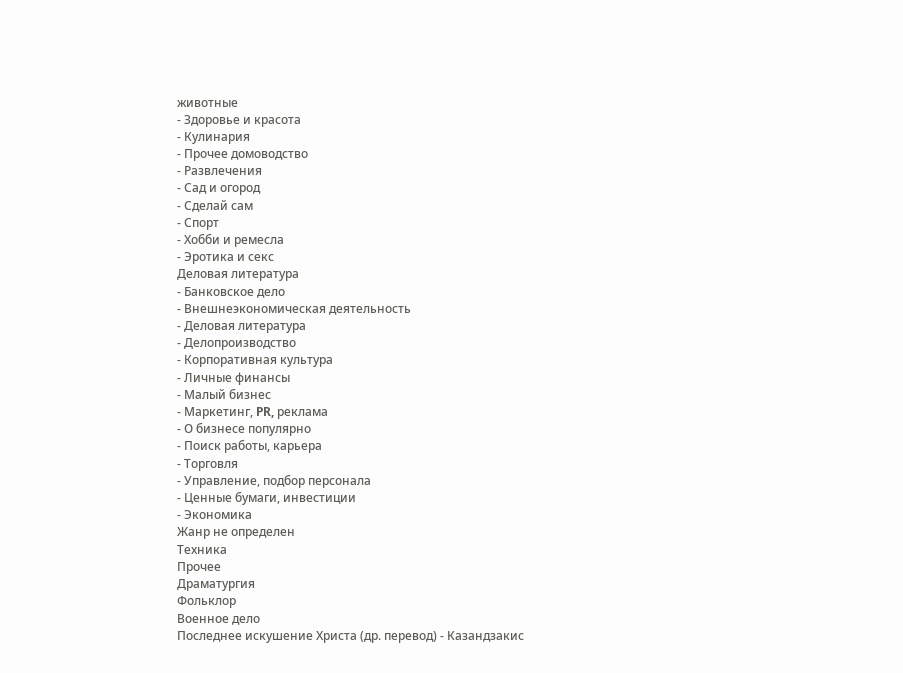животные
- Здоровье и красота
- Кулинария
- Прочее домоводство
- Развлечения
- Сад и огород
- Сделай сам
- Спорт
- Хобби и ремесла
- Эротика и секс
Деловая литература
- Банковское дело
- Внешнеэкономическая деятельность
- Деловая литература
- Делопроизводство
- Корпоративная культура
- Личные финансы
- Малый бизнес
- Маркетинг, PR, реклама
- О бизнесе популярно
- Поиск работы, карьера
- Торговля
- Управление, подбор персонала
- Ценные бумаги, инвестиции
- Экономика
Жанр не определен
Техника
Прочее
Драматургия
Фольклор
Военное дело
Последнее искушение Христа (др. перевод) - Казандзакис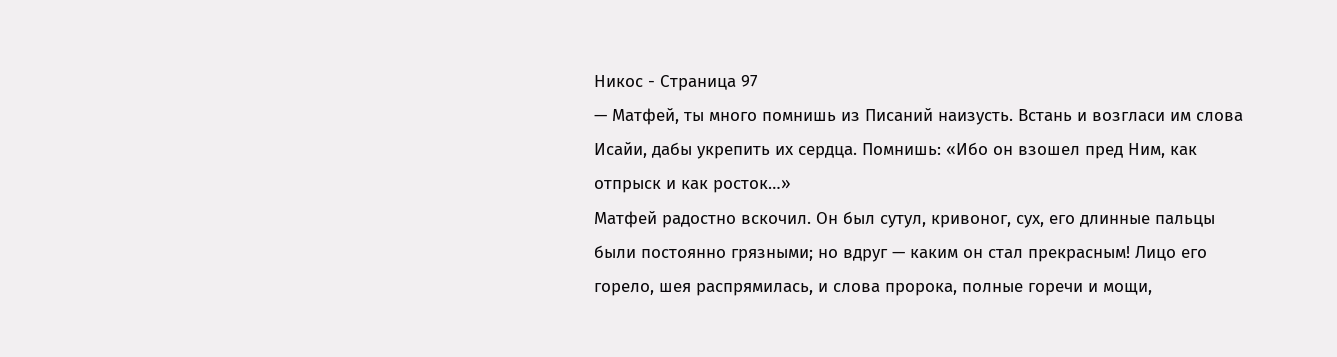Никос - Страница 97
— Матфей, ты много помнишь из Писаний наизусть. Встань и возгласи им слова Исайи, дабы укрепить их сердца. Помнишь: «Ибо он взошел пред Ним, как отпрыск и как росток…»
Матфей радостно вскочил. Он был сутул, кривоног, сух, его длинные пальцы были постоянно грязными; но вдруг — каким он стал прекрасным! Лицо его горело, шея распрямилась, и слова пророка, полные горечи и мощи,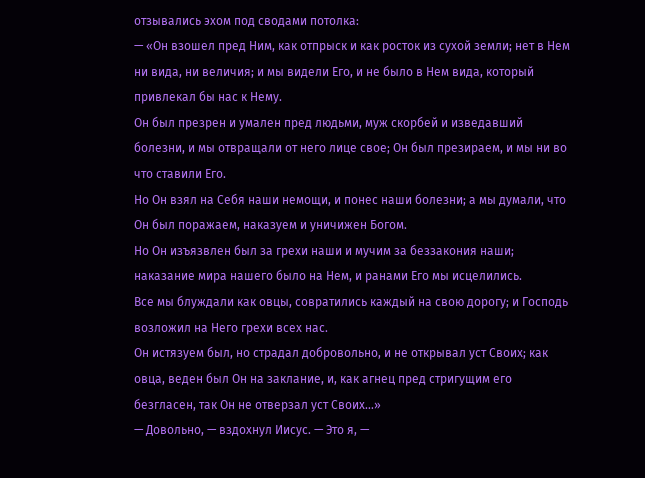отзывались эхом под сводами потолка:
— «Он взошел пред Ним, как отпрыск и как росток из сухой земли; нет в Нем ни вида, ни величия; и мы видели Его, и не было в Нем вида, который привлекал бы нас к Нему.
Он был презрен и умален пред людьми, муж скорбей и изведавший болезни, и мы отвращали от него лице свое; Он был презираем, и мы ни во что ставили Его.
Но Он взял на Себя наши немощи, и понес наши болезни; а мы думали, что Он был поражаем, наказуем и уничижен Богом.
Но Он изъязвлен был за грехи наши и мучим за беззакония наши; наказание мира нашего было на Нем, и ранами Его мы исцелились.
Все мы блуждали как овцы, совратились каждый на свою дорогу; и Господь возложил на Него грехи всех нас.
Он истязуем был, но страдал добровольно, и не открывал уст Своих; как овца, веден был Он на заклание, и, как агнец пред стригущим его безгласен, так Он не отверзал уст Своих…»
— Довольно, — вздохнул Иисус. — Это я, —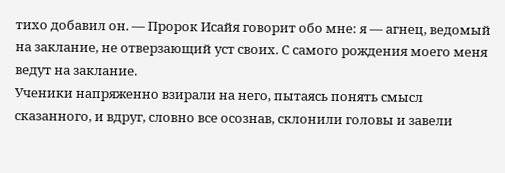тихо добавил он. — Пророк Исайя говорит обо мне: я — агнец, ведомый на заклание, не отверзающий уст своих. С самого рождения моего меня ведут на заклание.
Ученики напряженно взирали на него, пытаясь понять смысл сказанного, и вдруг, словно все осознав, склонили головы и завели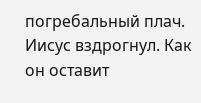погребальный плач.
Иисус вздрогнул. Как он оставит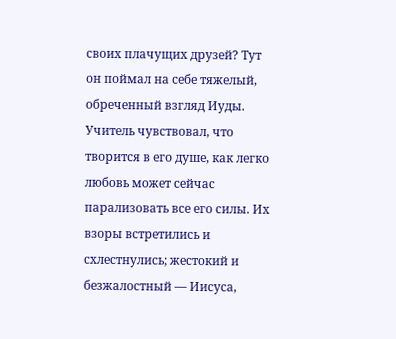своих плачущих друзей? Тут он поймал на себе тяжелый, обреченный взгляд Иуды. Учитель чувствовал, что творится в его душе, как легко любовь может сейчас парализовать все его силы. Их взоры встретились и схлестнулись; жестокий и безжалостный — Иисуса,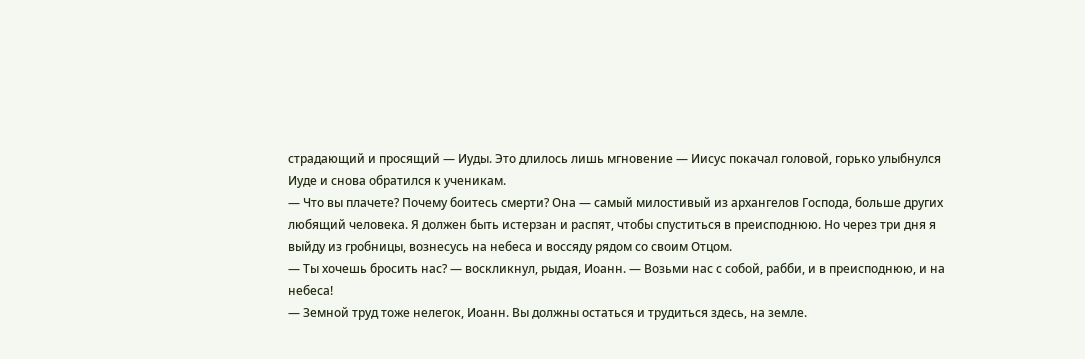страдающий и просящий — Иуды. Это длилось лишь мгновение — Иисус покачал головой, горько улыбнулся Иуде и снова обратился к ученикам.
— Что вы плачете? Почему боитесь смерти? Она — самый милостивый из архангелов Господа, больше других любящий человека. Я должен быть истерзан и распят, чтобы спуститься в преисподнюю. Но через три дня я выйду из гробницы, вознесусь на небеса и воссяду рядом со своим Отцом.
— Ты хочешь бросить нас? — воскликнул, рыдая, Иоанн. — Возьми нас с собой, рабби, и в преисподнюю, и на небеса!
— Земной труд тоже нелегок, Иоанн. Вы должны остаться и трудиться здесь, на земле.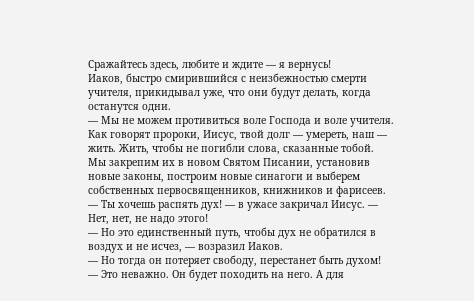Сражайтесь здесь, любите и ждите — я вернусь!
Иаков, быстро смирившийся с неизбежностью смерти учителя, прикидывал уже, что они будут делать, когда останутся одни.
— Мы не можем противиться воле Господа и воле учителя. Как говорят пророки, Иисус, твой долг — умереть, наш — жить. Жить, чтобы не погибли слова, сказанные тобой. Мы закрепим их в новом Святом Писании, установив новые законы, построим новые синагоги и выберем собственных первосвященников, книжников и фарисеев.
— Ты хочешь распять дух! — в ужасе закричал Иисус. — Нет, нет, не надо этого!
— Но это единственный путь, чтобы дух не обратился в воздух и не исчез, — возразил Иаков.
— Но тогда он потеряет свободу, перестанет быть духом!
— Это неважно. Он будет походить на него. А для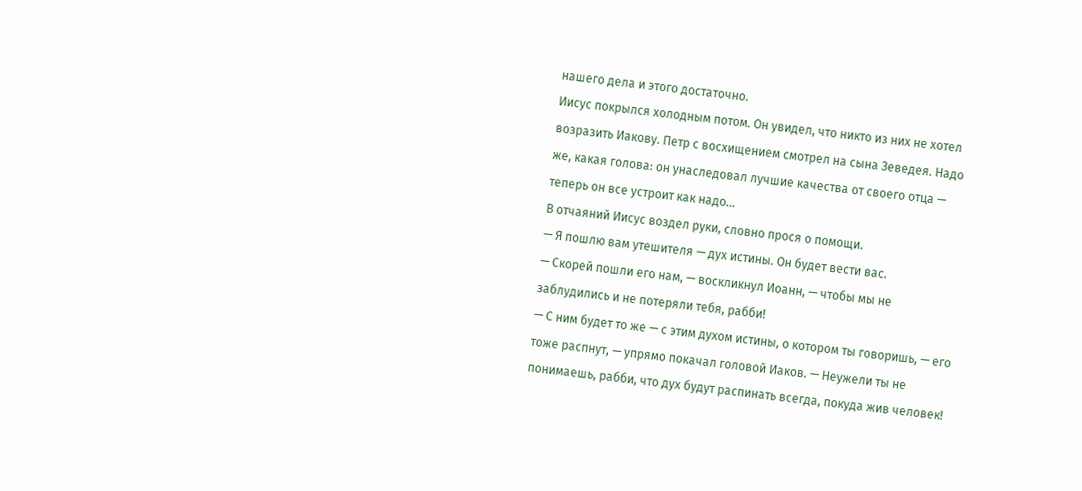нашего дела и этого достаточно.
Иисус покрылся холодным потом. Он увидел, что никто из них не хотел возразить Иакову. Петр с восхищением смотрел на сына Зеведея. Надо же, какая голова: он унаследовал лучшие качества от своего отца — теперь он все устроит как надо…
В отчаяний Иисус воздел руки, словно прося о помощи.
— Я пошлю вам утешителя — дух истины. Он будет вести вас.
— Скорей пошли его нам, — воскликнул Иоанн, — чтобы мы не заблудились и не потеряли тебя, рабби!
— С ним будет то же — с этим духом истины, о котором ты говоришь, — его тоже распнут, — упрямо покачал головой Иаков. — Неужели ты не понимаешь, рабби, что дух будут распинать всегда, покуда жив человек!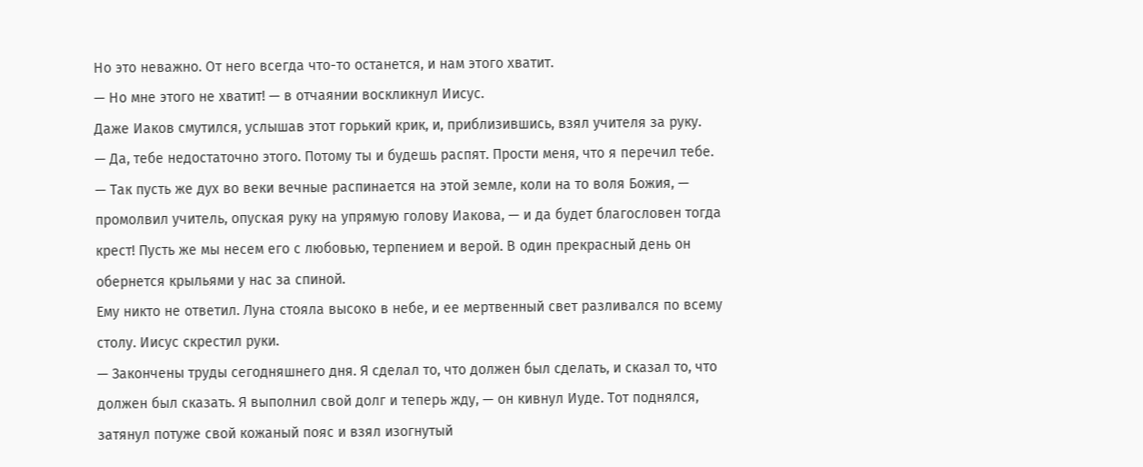Но это неважно. От него всегда что-то останется, и нам этого хватит.
— Но мне этого не хватит! — в отчаянии воскликнул Иисус.
Даже Иаков смутился, услышав этот горький крик, и, приблизившись, взял учителя за руку.
— Да, тебе недостаточно этого. Потому ты и будешь распят. Прости меня, что я перечил тебе.
— Так пусть же дух во веки вечные распинается на этой земле, коли на то воля Божия, — промолвил учитель, опуская руку на упрямую голову Иакова, — и да будет благословен тогда крест! Пусть же мы несем его с любовью, терпением и верой. В один прекрасный день он обернется крыльями у нас за спиной.
Ему никто не ответил. Луна стояла высоко в небе, и ее мертвенный свет разливался по всему столу. Иисус скрестил руки.
— Закончены труды сегодняшнего дня. Я сделал то, что должен был сделать, и сказал то, что должен был сказать. Я выполнил свой долг и теперь жду, — он кивнул Иуде. Тот поднялся, затянул потуже свой кожаный пояс и взял изогнутый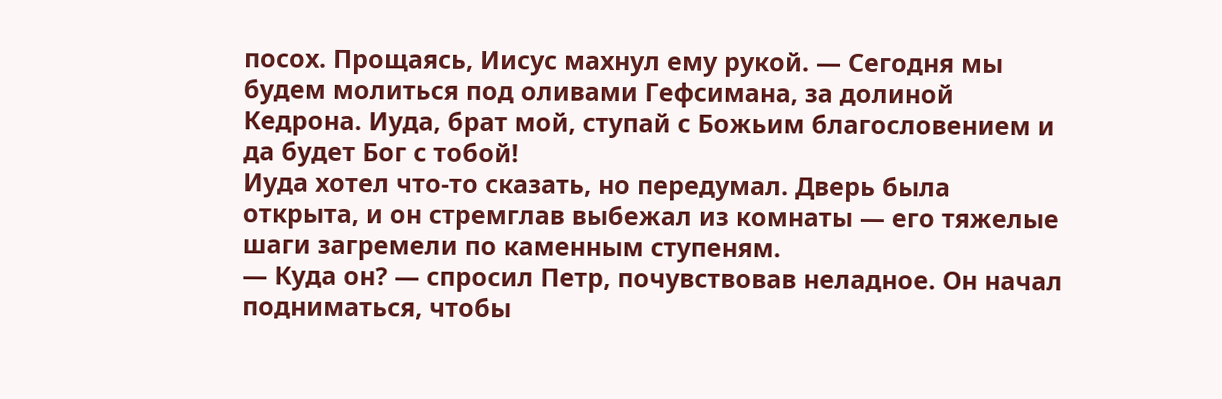посох. Прощаясь, Иисус махнул ему рукой. — Сегодня мы будем молиться под оливами Гефсимана, за долиной Кедрона. Иуда, брат мой, ступай с Божьим благословением и да будет Бог с тобой!
Иуда хотел что-то сказать, но передумал. Дверь была открыта, и он стремглав выбежал из комнаты — его тяжелые шаги загремели по каменным ступеням.
— Куда он? — спросил Петр, почувствовав неладное. Он начал подниматься, чтобы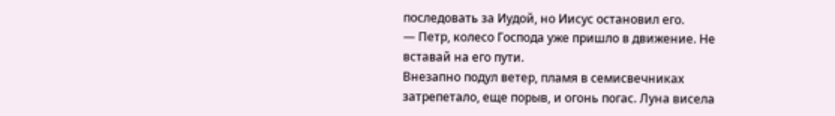последовать за Иудой, но Иисус остановил его.
— Петр, колесо Господа уже пришло в движение. Не вставай на его пути.
Внезапно подул ветер, пламя в семисвечниках затрепетало, еще порыв, и огонь погас. Луна висела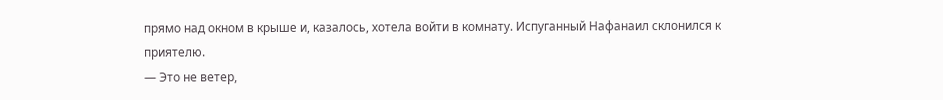прямо над окном в крыше и, казалось, хотела войти в комнату. Испуганный Нафанаил склонился к приятелю.
— Это не ветер,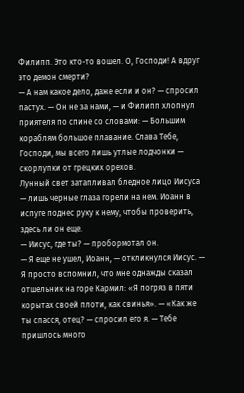Филипп. Это кто-то вошел. О, Господи! А вдруг это демон смерти?
— А нам какое дело, даже если и он? — спросил пастух. — Он не за нами, — и Филипп хлопнул приятеля по спине со словами: — Большим кораблям большое плавание. Слава Тебе, Господи, мы всего лишь утлые лодчонки — скорлупки от грецких орехов.
Лунный свет затапливал бледное лицо Иисуса — лишь черные глаза горели на нем. Иоанн в испуге поднес руку к нему, чтобы проверить, здесь ли он еще.
— Иисус, где ты? — пробормотал он.
— Я еще не ушел, Иоанн, — откликнулся Иисус. — Я просто вспомнил, что мне однажды сказал отшельник на горе Кармил: «Я погряз в пяти корытах своей плоти, как свинья». — «Как же ты спасся, отец? — спросил его я. — Тебе пришлось много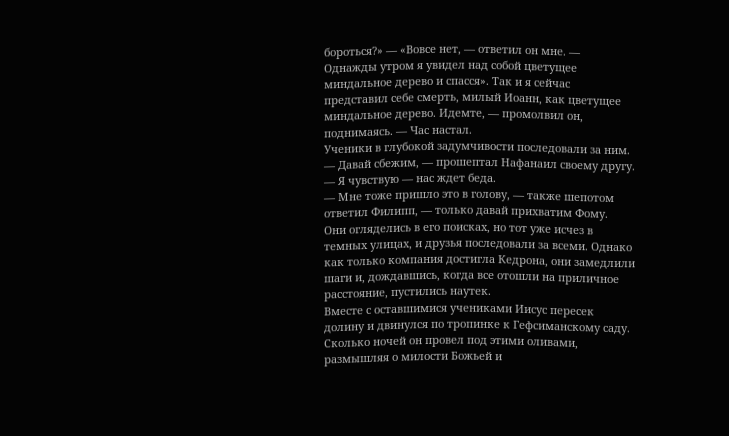бороться?» — «Вовсе нет, — ответил он мне. — Однажды утром я увидел над собой цветущее миндальное дерево и спасся». Так и я сейчас представил себе смерть, милый Иоанн, как цветущее миндальное дерево. Идемте, — промолвил он, поднимаясь. — Час настал.
Ученики в глубокой задумчивости последовали за ним.
— Давай сбежим, — прошептал Нафанаил своему другу. — Я чувствую — нас ждет беда.
— Мне тоже пришло это в голову, — также шепотом ответил Филипп, — только давай прихватим Фому.
Они огляделись в его поисках, но тот уже исчез в темных улицах, и друзья последовали за всеми. Однако как только компания достигла Кедрона, они замедлили шаги и, дождавшись, когда все отошли на приличное расстояние, пустились наутек.
Вместе с оставшимися учениками Иисус пересек долину и двинулся по тропинке к Гефсиманскому саду. Сколько ночей он провел под этими оливами, размышляя о милости Божьей и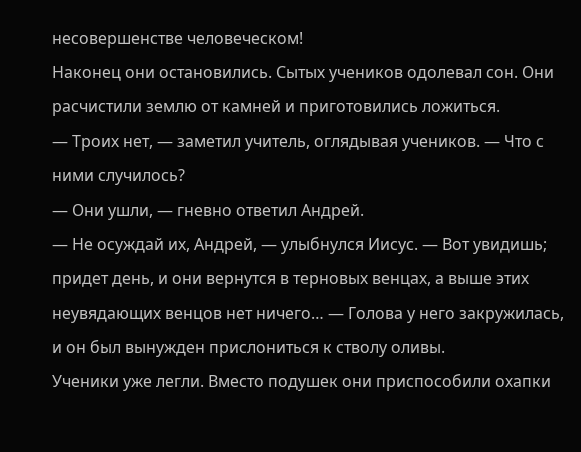несовершенстве человеческом!
Наконец они остановились. Сытых учеников одолевал сон. Они расчистили землю от камней и приготовились ложиться.
— Троих нет, — заметил учитель, оглядывая учеников. — Что с ними случилось?
— Они ушли, — гневно ответил Андрей.
— Не осуждай их, Андрей, — улыбнулся Иисус. — Вот увидишь; придет день, и они вернутся в терновых венцах, а выше этих неувядающих венцов нет ничего… — Голова у него закружилась, и он был вынужден прислониться к стволу оливы.
Ученики уже легли. Вместо подушек они приспособили охапки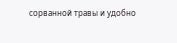сорванной травы и удобно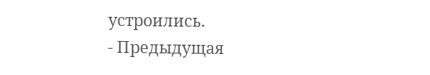устроились.
- Предыдущая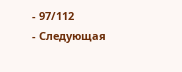- 97/112
- Следующая